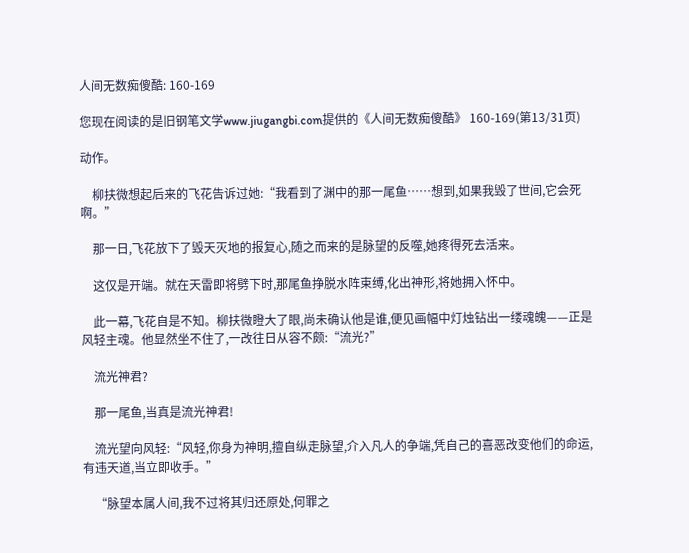人间无数痴傻酷: 160-169

您现在阅读的是旧钢笔文学www.jiugangbi.com提供的《人间无数痴傻酷》 160-169(第13/31页)

动作。

    柳扶微想起后来的飞花告诉过她:“我看到了渊中的那一尾鱼……想到,如果我毁了世间,它会死啊。”

    那一日,飞花放下了毁天灭地的报复心,随之而来的是脉望的反噬,她疼得死去活来。

    这仅是开端。就在天雷即将劈下时,那尾鱼挣脱水阵束缚,化出神形,将她拥入怀中。

    此一幕,飞花自是不知。柳扶微瞪大了眼,尚未确认他是谁,便见画幅中灯烛钻出一缕魂魄——正是风轻主魂。他显然坐不住了,一改往日从容不颇:“流光?”

    流光神君?

    那一尾鱼,当真是流光神君!

    流光望向风轻:“风轻,你身为神明,擅自纵走脉望,介入凡人的争端,凭自己的喜恶改变他们的命运,有违天道,当立即收手。”

    “脉望本属人间,我不过将其归还原处,何罪之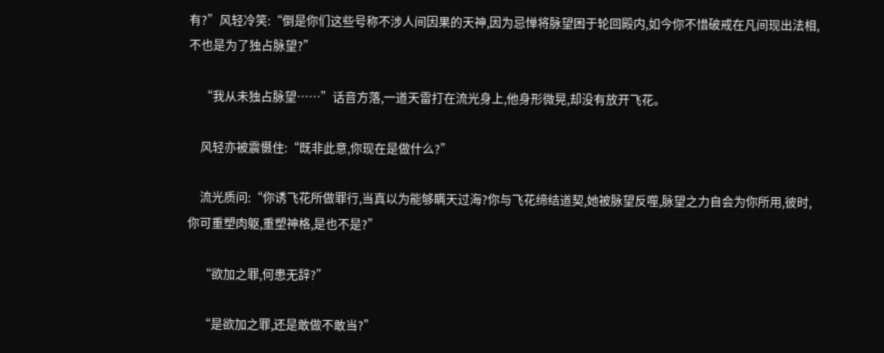有?”风轻冷笑:“倒是你们这些号称不涉人间因果的天神,因为忌惮将脉望困于轮回殿内,如今你不惜破戒在凡间现出法相,不也是为了独占脉望?”

    “我从未独占脉望……”话音方落,一道天雷打在流光身上,他身形微晃,却没有放开飞花。

    风轻亦被震慑住:“既非此意,你现在是做什么?”

    流光质问:“你诱飞花所做罪行,当真以为能够瞒天过海?你与飞花缔结道契,她被脉望反噬,脉望之力自会为你所用,彼时,你可重塑肉躯,重塑神格,是也不是?”

    “欲加之罪,何患无辞?”

    “是欲加之罪,还是敢做不敢当?”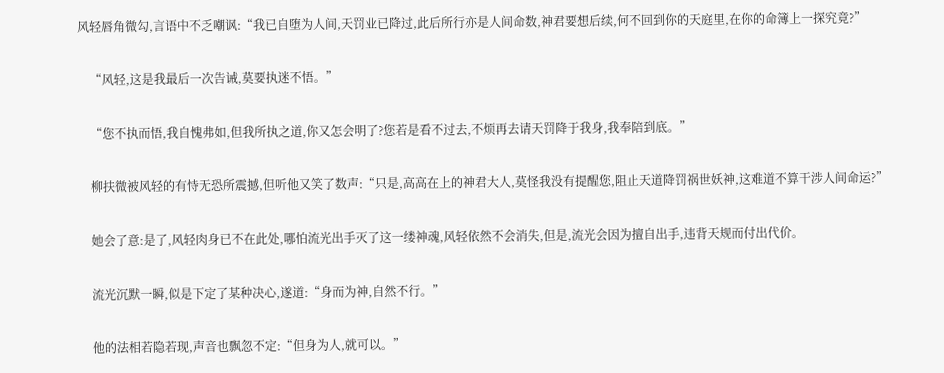风轻唇角微勾,言语中不乏嘲讽:“我已自堕为人间,天罚业已降过,此后所行亦是人间命数,神君要想后续,何不回到你的天庭里,在你的命簿上一探究竟?”

    “风轻,这是我最后一次告诫,莫要执迷不悟。”

    “您不执而悟,我自愧弗如,但我所执之道,你又怎会明了?您若是看不过去,不烦再去请天罚降于我身,我奉陪到底。”

    柳扶微被风轻的有恃无恐所震撼,但听他又笑了数声:“只是,高高在上的神君大人,莫怪我没有提醒您,阻止天道降罚祸世妖神,这难道不算干涉人间命运?”

    她会了意:是了,风轻肉身已不在此处,哪怕流光出手灭了这一缕神魂,风轻依然不会消失,但是,流光会因为擅自出手,违背天规而付出代价。

    流光沉默一瞬,似是下定了某种决心,遂道:“身而为神,自然不行。”

    他的法相若隐若现,声音也飘忽不定:“但身为人,就可以。”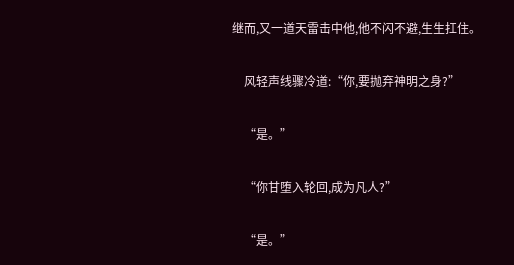继而,又一道天雷击中他,他不闪不避,生生扛住。

    风轻声线骤冷道:“你,要抛弃神明之身?”

    “是。”

    “你甘堕入轮回,成为凡人?”

    “是。”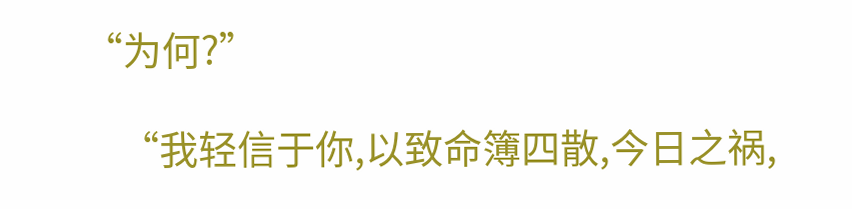“为何?”

    “我轻信于你,以致命簿四散,今日之祸,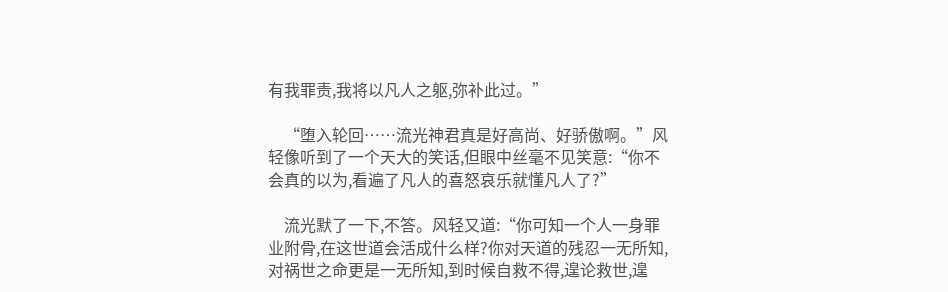有我罪责,我将以凡人之躯,弥补此过。”

    “堕入轮回……流光神君真是好高尚、好骄傲啊。”风轻像听到了一个天大的笑话,但眼中丝毫不见笑意:“你不会真的以为,看遍了凡人的喜怒哀乐就懂凡人了?”

    流光默了一下,不答。风轻又道:“你可知一个人一身罪业附骨,在这世道会活成什么样?你对天道的残忍一无所知,对祸世之命更是一无所知,到时候自救不得,遑论救世,遑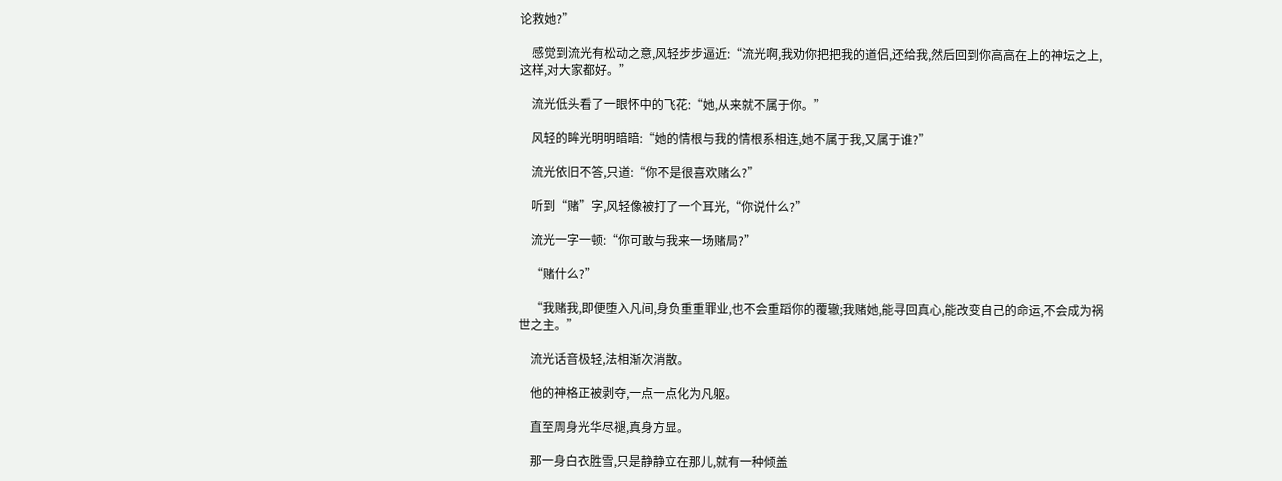论救她?”

    感觉到流光有松动之意,风轻步步逼近:“流光啊,我劝你把把我的道侣,还给我,然后回到你高高在上的神坛之上,这样,对大家都好。”

    流光低头看了一眼怀中的飞花:“她,从来就不属于你。”

    风轻的眸光明明暗暗:“她的情根与我的情根系相连,她不属于我,又属于谁?”

    流光依旧不答,只道:“你不是很喜欢赌么?”

    听到“赌”字,风轻像被打了一个耳光,“你说什么?”

    流光一字一顿:“你可敢与我来一场赌局?”

    “赌什么?”

    “我赌我,即便堕入凡间,身负重重罪业,也不会重蹈你的覆辙;我赌她,能寻回真心,能改变自己的命运,不会成为祸世之主。”

    流光话音极轻,法相渐次消散。

    他的神格正被剥夺,一点一点化为凡躯。

    直至周身光华尽褪,真身方显。

    那一身白衣胜雪,只是静静立在那儿,就有一种倾盖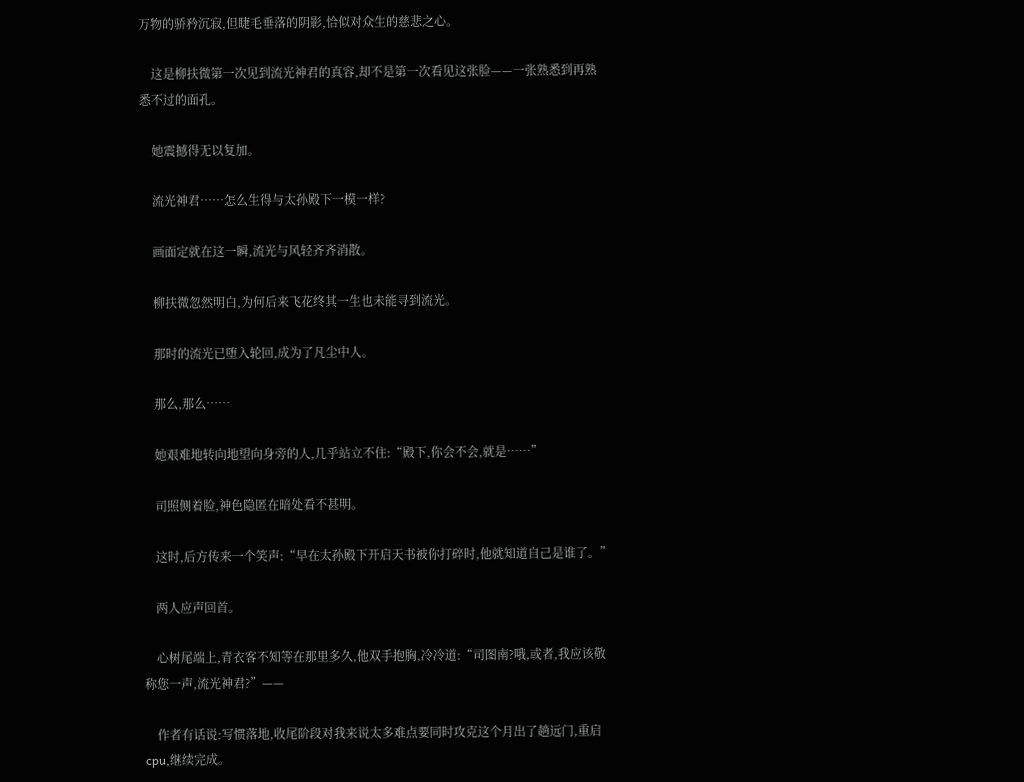万物的骄矜沉寂,但睫毛垂落的阴影,恰似对众生的慈悲之心。

    这是柳扶微第一次见到流光神君的真容,却不是第一次看见这张脸——一张熟悉到再熟悉不过的面孔。

    她震撼得无以复加。

    流光神君……怎么生得与太孙殿下一模一样?

    画面定就在这一瞬,流光与风轻齐齐消散。

    柳扶微忽然明白,为何后来飞花终其一生也未能寻到流光。

    那时的流光已堕入轮回,成为了凡尘中人。

    那么,那么……

    她艰难地转向地望向身旁的人,几乎站立不住:“殿下,你会不会,就是……”

    司照侧着脸,神色隐匿在暗处看不甚明。

    这时,后方传来一个笑声:“早在太孙殿下开启天书被你打碎时,他就知道自己是谁了。”

    两人应声回首。

    心树尾端上,青衣客不知等在那里多久,他双手抱胸,冷冷道:“司图南?哦,或者,我应该敬称您一声,流光神君?”——

    作者有话说:写惯落地,收尾阶段对我来说太多难点要同时攻克这个月出了趟远门,重启cpu,继续完成。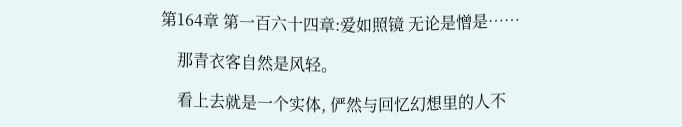第164章 第一百六十四章:爱如照镜 无论是憎是……

    那青衣客自然是风轻。

    看上去就是一个实体, 俨然与回忆幻想里的人不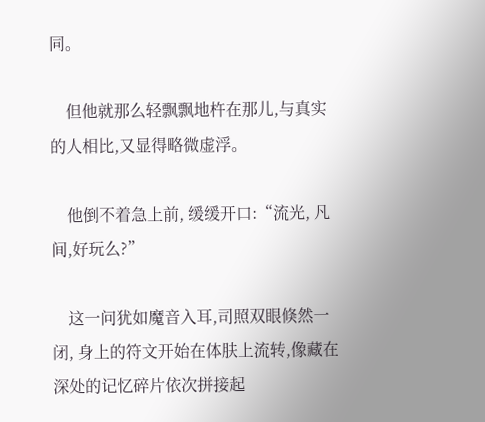同。

    但他就那么轻飘飘地杵在那儿,与真实的人相比,又显得略微虚浮。

    他倒不着急上前, 缓缓开口:“流光, 凡间,好玩么?”

    这一问犹如魔音入耳,司照双眼倏然一闭, 身上的符文开始在体肤上流转,像藏在深处的记忆碎片依次拼接起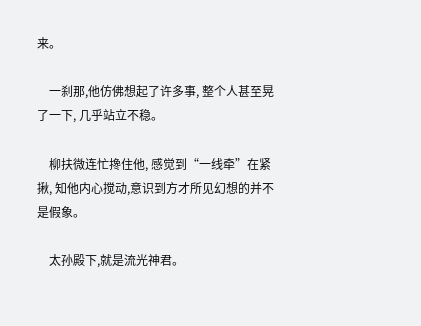来。

    一刹那,他仿佛想起了许多事, 整个人甚至晃了一下, 几乎站立不稳。

    柳扶微连忙搀住他, 感觉到“一线牵”在紧揪, 知他内心搅动,意识到方才所见幻想的并不是假象。

    太孙殿下,就是流光神君。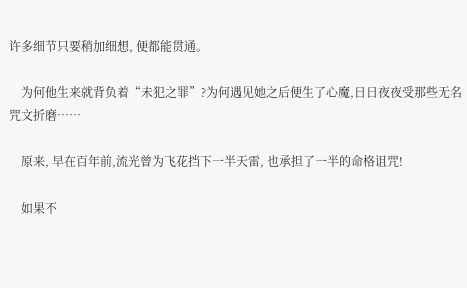许多细节只要稍加细想, 便都能贯通。

    为何他生来就背负着“未犯之罪”?为何遇见她之后便生了心魔,日日夜夜受那些无名咒文折磨……

    原来, 早在百年前,流光曾为飞花挡下一半天雷, 也承担了一半的命格诅咒!

    如果不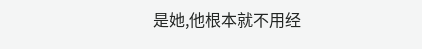是她,他根本就不用经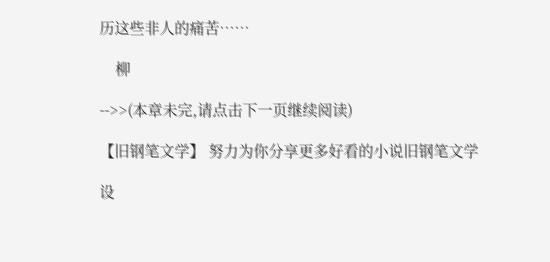历这些非人的痛苦……

    柳

-->>(本章未完,请点击下一页继续阅读)

【旧钢笔文学】 努力为你分享更多好看的小说旧钢笔文学

设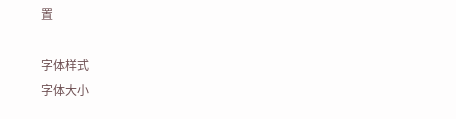置

字体样式
字体大小